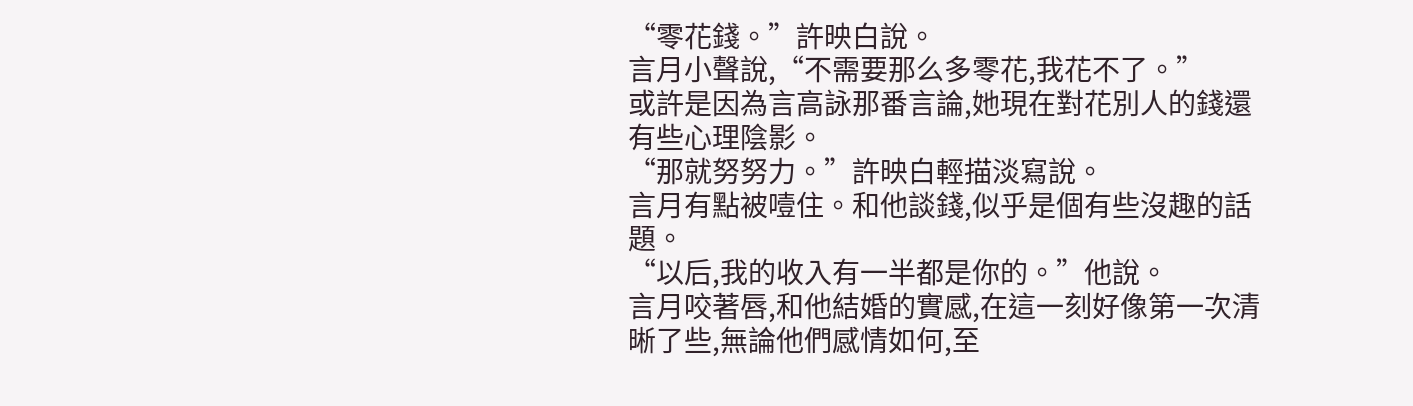“零花錢。”許映白說。
言月小聲說,“不需要那么多零花,我花不了。”
或許是因為言高詠那番言論,她現在對花別人的錢還有些心理陰影。
“那就努努力。”許映白輕描淡寫說。
言月有點被噎住。和他談錢,似乎是個有些沒趣的話題。
“以后,我的收入有一半都是你的。”他說。
言月咬著唇,和他結婚的實感,在這一刻好像第一次清晰了些,無論他們感情如何,至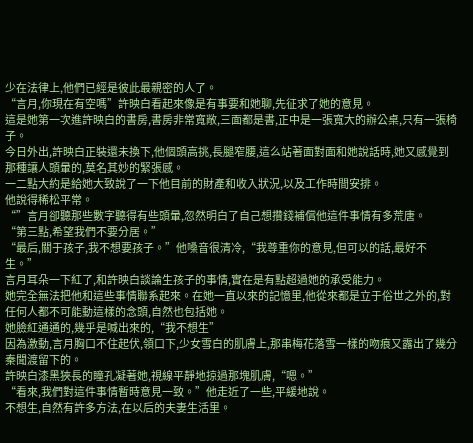少在法律上,他們已經是彼此最親密的人了。
“言月,你現在有空嗎”許映白看起來像是有事要和她聊,先征求了她的意見。
這是她第一次進許映白的書房,書房非常寬敞,三面都是書,正中是一張寬大的辦公桌,只有一張椅子。
今日外出,許映白正裝還未換下,他個頭高挑,長腿窄腰,這么站著面對面和她說話時,她又感覺到那種讓人頭暈的,莫名其妙的緊張感。
一二點大約是給她大致說了一下他目前的財產和收入狀況,以及工作時間安排。
他說得稀松平常。
“”言月卻聽那些數字聽得有些頭暈,忽然明白了自己想攢錢補償他這件事情有多荒唐。
“第三點,希望我們不要分居。”
“最后,關于孩子,我不想要孩子。”他嗓音很清冷,“我尊重你的意見,但可以的話,最好不生。”
言月耳朵一下紅了,和許映白談論生孩子的事情,實在是有點超過她的承受能力。
她完全無法把他和這些事情聯系起來。在她一直以來的記憶里,他從來都是立于俗世之外的,對任何人都不可能動這樣的念頭,自然也包括她。
她臉紅通通的,幾乎是喊出來的,“我不想生”
因為激動,言月胸口不住起伏,領口下,少女雪白的肌膚上,那串梅花落雪一樣的吻痕又露出了幾分秦聞渡留下的。
許映白漆黑狹長的瞳孔凝著她,視線平靜地掠過那塊肌膚,“嗯。”
“看來,我們對這件事情暫時意見一致。”他走近了一些,平緩地說。
不想生,自然有許多方法,在以后的夫妻生活里。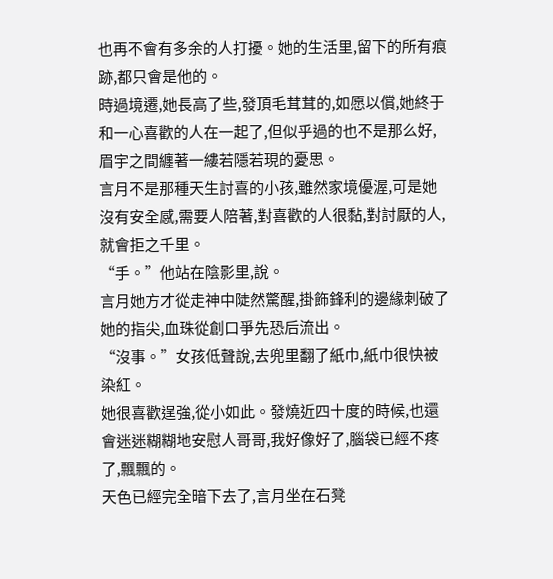也再不會有多余的人打擾。她的生活里,留下的所有痕跡,都只會是他的。
時過境遷,她長高了些,發頂毛茸茸的,如愿以償,她終于和一心喜歡的人在一起了,但似乎過的也不是那么好,眉宇之間纏著一縷若隱若現的憂思。
言月不是那種天生討喜的小孩,雖然家境優渥,可是她沒有安全感,需要人陪著,對喜歡的人很黏,對討厭的人,就會拒之千里。
“手。”他站在陰影里,說。
言月她方才從走神中陡然驚醒,掛飾鋒利的邊緣刺破了她的指尖,血珠從創口爭先恐后流出。
“沒事。”女孩低聲說,去兜里翻了紙巾,紙巾很快被染紅。
她很喜歡逞強,從小如此。發燒近四十度的時候,也還會迷迷糊糊地安慰人哥哥,我好像好了,腦袋已經不疼了,飄飄的。
天色已經完全暗下去了,言月坐在石凳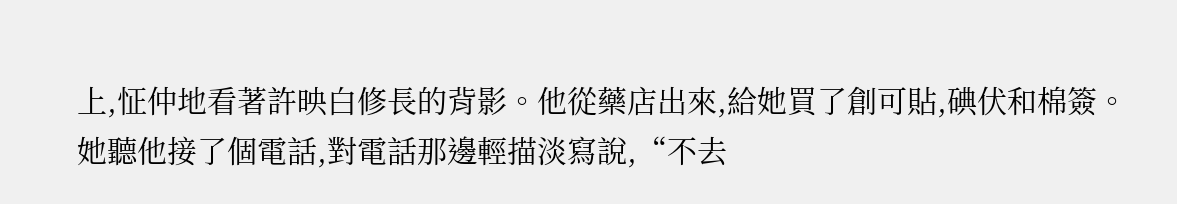上,怔仲地看著許映白修長的背影。他從藥店出來,給她買了創可貼,碘伏和棉簽。
她聽他接了個電話,對電話那邊輕描淡寫說,“不去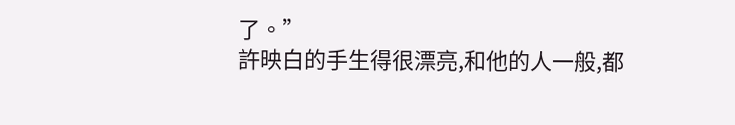了。”
許映白的手生得很漂亮,和他的人一般,都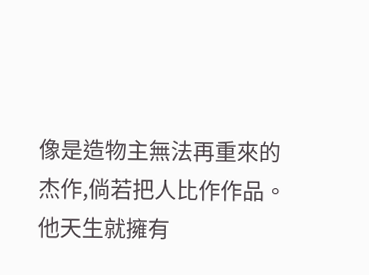像是造物主無法再重來的杰作,倘若把人比作作品。他天生就擁有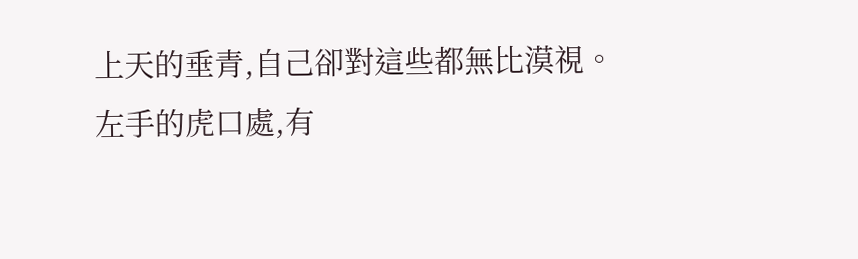上天的垂青,自己卻對這些都無比漠視。
左手的虎口處,有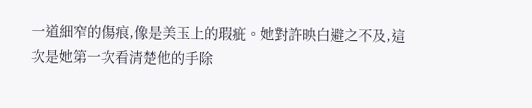一道細窄的傷痕,像是美玉上的瑕疵。她對許映白避之不及,這次是她第一次看清楚他的手除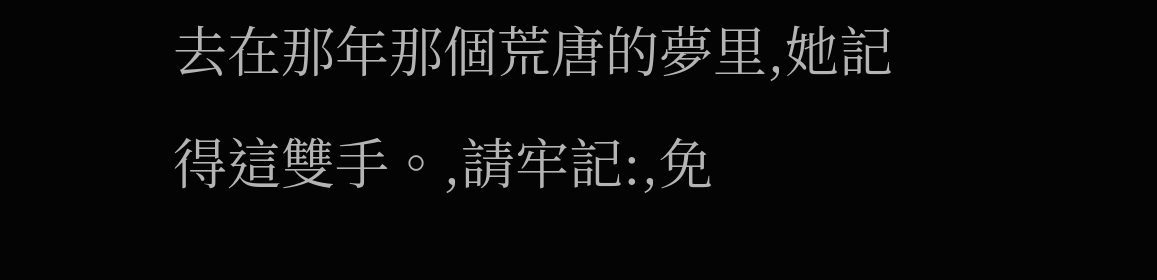去在那年那個荒唐的夢里,她記得這雙手。,請牢記:,免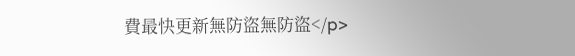費最快更新無防盜無防盜</p>